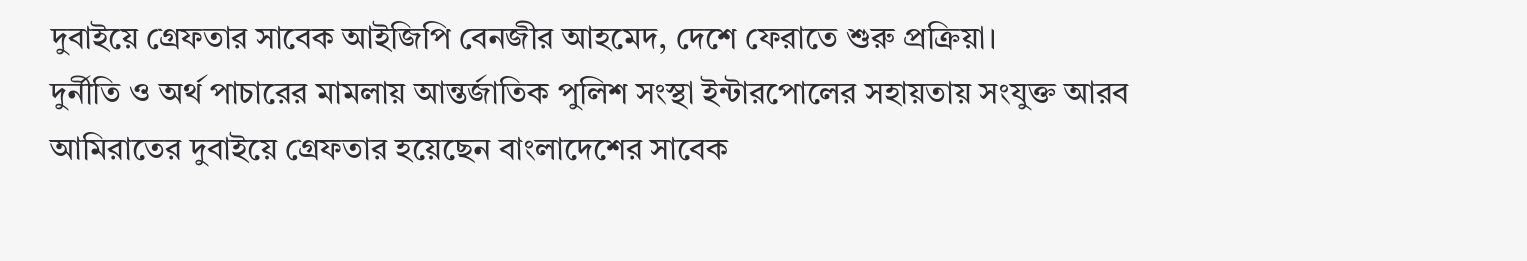দুবাইয়ে গ্রেফতার সাবেক আইজিপি বেনজীর আহমেদ, দেশে ফেরাতে শুরু প্রক্রিয়া।
দুর্নীতি ও অর্থ পাচারের মামলায় আন্তর্জাতিক পুলিশ সংস্থা ইন্টারপোলের সহায়তায় সংযুক্ত আরব আমিরাতের দুবাইয়ে গ্রেফতার হয়েছেন বাংলাদেশের সাবেক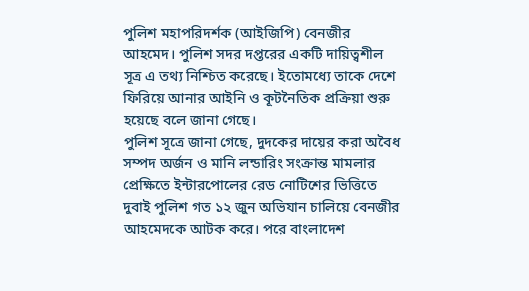পুলিশ মহাপরিদর্শক (আইজিপি) বেনজীর আহমেদ। পুলিশ সদর দপ্তরের একটি দায়িত্বশীল সূত্র এ তথ্য নিশ্চিত করেছে। ইতোমধ্যে তাকে দেশে ফিরিয়ে আনার আইনি ও কূটনৈতিক প্রক্রিয়া শুরু হয়েছে বলে জানা গেছে।
পুলিশ সূত্রে জানা গেছে, দুদকের দায়ের করা অবৈধ সম্পদ অর্জন ও মানি লন্ডারিং সংক্রান্ত মামলার প্রেক্ষিতে ইন্টারপোলের রেড নোটিশের ভিত্তিতে দুবাই পুলিশ গত ১২ জুন অভিযান চালিয়ে বেনজীর আহমেদকে আটক করে। পরে বাংলাদেশ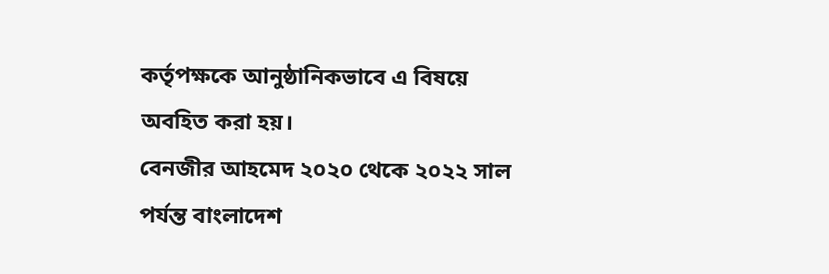কর্তৃপক্ষকে আনুষ্ঠানিকভাবে এ বিষয়ে অবহিত করা হয়।
বেনজীর আহমেদ ২০২০ থেকে ২০২২ সাল পর্যন্ত বাংলাদেশ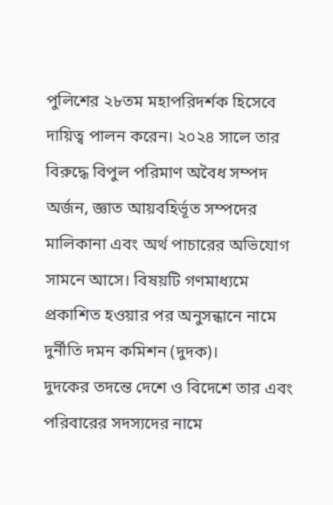পুলিশের ২৮তম মহাপরিদর্শক হিসেবে দায়িত্ব পালন করেন। ২০২৪ সালে তার বিরুদ্ধে বিপুল পরিমাণ অবৈধ সম্পদ অর্জন, জ্ঞাত আয়বহির্ভূত সম্পদের মালিকানা এবং অর্থ পাচারের অভিযোগ সামনে আসে। বিষয়টি গণমাধ্যমে প্রকাশিত হওয়ার পর অনুসন্ধানে নামে দুর্নীতি দমন কমিশন (দুদক)।
দুদকের তদন্তে দেশে ও বিদেশে তার এবং পরিবারের সদস্যদের নামে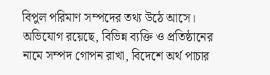বিপুল পরিমাণ সম্পদের তথ্য উঠে আসে। অভিযোগ রয়েছে, বিভিন্ন ব্যক্তি ও প্রতিষ্ঠানের নামে সম্পদ গোপন রাখা, বিদেশে অর্থ পাচার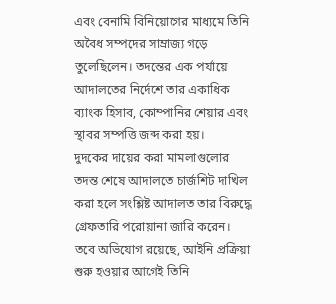এবং বেনামি বিনিয়োগের মাধ্যমে তিনি অবৈধ সম্পদের সাম্রাজ্য গড়ে তুলেছিলেন। তদন্তের এক পর্যায়ে আদালতের নির্দেশে তার একাধিক ব্যাংক হিসাব, কোম্পানির শেয়ার এবং স্থাবর সম্পত্তি জব্দ করা হয়।
দুদকের দায়ের করা মামলাগুলোর তদন্ত শেষে আদালতে চার্জশিট দাখিল করা হলে সংশ্লিষ্ট আদালত তার বিরুদ্ধে গ্রেফতারি পরোয়ানা জারি করেন। তবে অভিযোগ রয়েছে, আইনি প্রক্রিয়া শুরু হওয়ার আগেই তিনি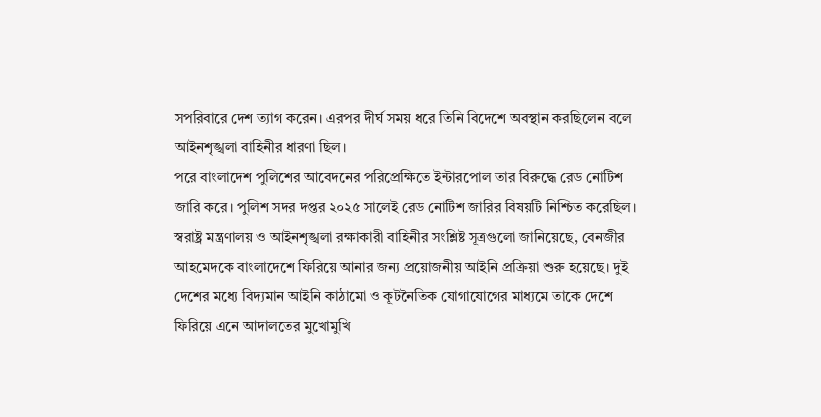সপরিবারে দেশ ত্যাগ করেন। এরপর দীর্ঘ সময় ধরে তিনি বিদেশে অবস্থান করছিলেন বলে আইনশৃঙ্খলা বাহিনীর ধারণা ছিল।
পরে বাংলাদেশ পুলিশের আবেদনের পরিপ্রেক্ষিতে ইন্টারপোল তার বিরুদ্ধে রেড নোটিশ জারি করে। পুলিশ সদর দপ্তর ২০২৫ সালেই রেড নোটিশ জারির বিষয়টি নিশ্চিত করেছিল।
স্বরাষ্ট্র মন্ত্রণালয় ও আইনশৃঙ্খলা রক্ষাকারী বাহিনীর সংশ্লিষ্ট সূত্রগুলো জানিয়েছে, বেনজীর আহমেদকে বাংলাদেশে ফিরিয়ে আনার জন্য প্রয়োজনীয় আইনি প্রক্রিয়া শুরু হয়েছে। দুই দেশের মধ্যে বিদ্যমান আইনি কাঠামো ও কূটনৈতিক যোগাযোগের মাধ্যমে তাকে দেশে ফিরিয়ে এনে আদালতের মুখোমুখি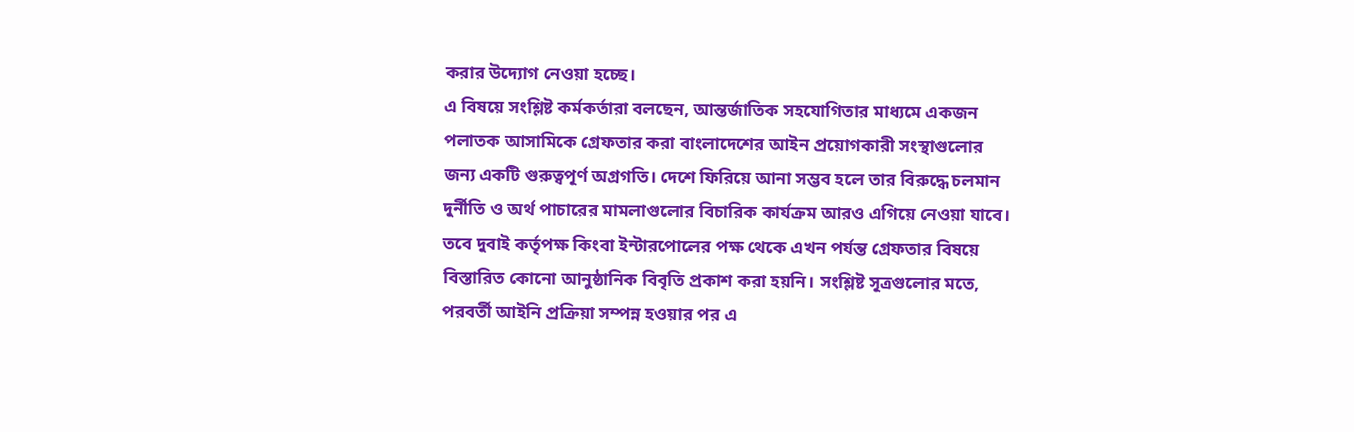করার উদ্যোগ নেওয়া হচ্ছে।
এ বিষয়ে সংশ্লিষ্ট কর্মকর্তারা বলছেন, আন্তর্জাতিক সহযোগিতার মাধ্যমে একজন পলাতক আসামিকে গ্রেফতার করা বাংলাদেশের আইন প্রয়োগকারী সংস্থাগুলোর জন্য একটি গুরুত্বপূর্ণ অগ্রগতি। দেশে ফিরিয়ে আনা সম্ভব হলে তার বিরুদ্ধে চলমান দুর্নীতি ও অর্থ পাচারের মামলাগুলোর বিচারিক কার্যক্রম আরও এগিয়ে নেওয়া যাবে।
তবে দুবাই কর্তৃপক্ষ কিংবা ইন্টারপোলের পক্ষ থেকে এখন পর্যন্ত গ্রেফতার বিষয়ে বিস্তারিত কোনো আনুষ্ঠানিক বিবৃতি প্রকাশ করা হয়নি। সংশ্লিষ্ট সূত্রগুলোর মতে, পরবর্তী আইনি প্রক্রিয়া সম্পন্ন হওয়ার পর এ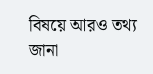বিষয়ে আরও তথ্য জানা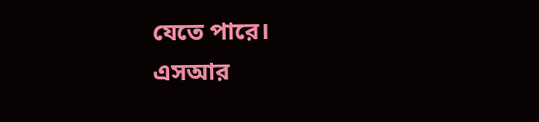যেতে পারে।
এসআর